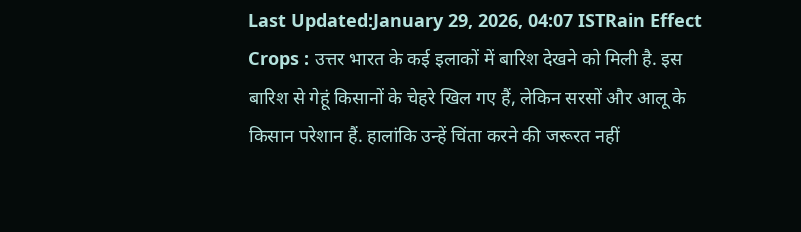Last Updated:January 29, 2026, 04:07 ISTRain Effect Crops : उत्तर भारत के कई इलाकों में बारिश देखने को मिली है. इस बारिश से गेहूं किसानों के चेहरे खिल गए हैं, लेकिन सरसों और आलू के किसान परेशान हैं. हालांकि उन्हें चिंता करने की जरूरत नहीं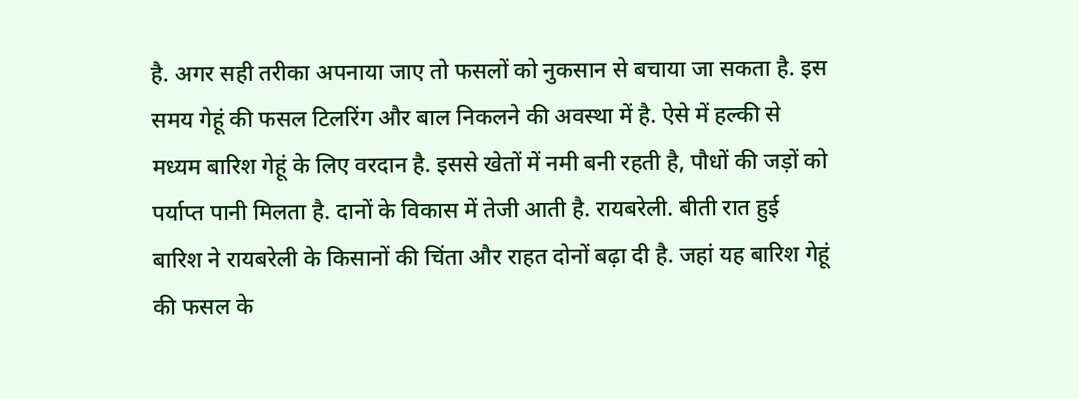है. अगर सही तरीका अपनाया जाए तो फसलों को नुकसान से बचाया जा सकता है. इस समय गेहूं की फसल टिलरिंग और बाल निकलने की अवस्था में है. ऐसे में हल्की से मध्यम बारिश गेहूं के लिए वरदान है. इससे खेतों में नमी बनी रहती है, पौधों की जड़ों को पर्याप्त पानी मिलता है. दानों के विकास में तेजी आती है. रायबरेली. बीती रात हुई बारिश ने रायबरेली के किसानों की चिंता और राहत दोनों बढ़ा दी है. जहां यह बारिश गेहूं की फसल के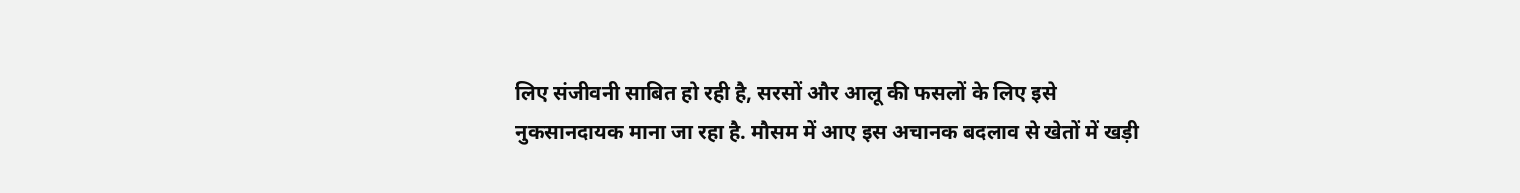लिए संजीवनी साबित हो रही है, सरसों और आलू की फसलों के लिए इसे नुकसानदायक माना जा रहा है. मौसम में आए इस अचानक बदलाव से खेतों में खड़ी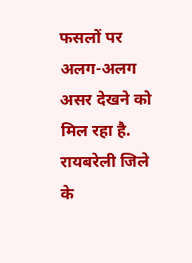फसलों पर अलग-अलग असर देखने को मिल रहा है. रायबरेली जिले के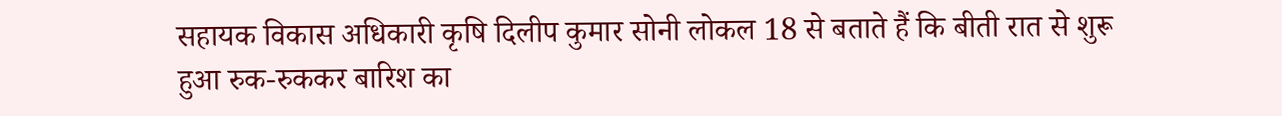सहायक विकास अधिकारी कृषि दिलीप कुमार सोनी लोकल 18 से बताते हैं कि बीती रात से शुरू हुआ रुक-रुककर बारिश का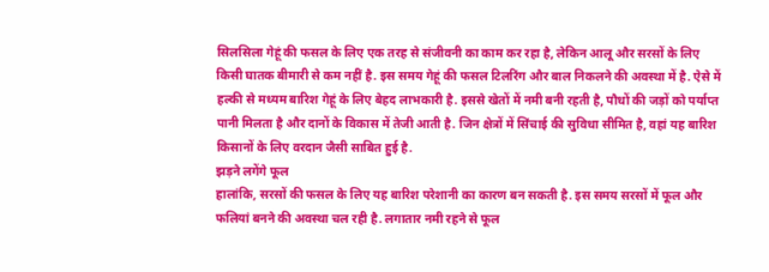सिलसिला गेहूं की फसल के लिए एक तरह से संजीवनी का काम कर रहा है, लेकिन आलू और सरसों के लिए किसी घातक बीमारी से कम नहीं है. इस समय गेहूं की फसल टिलरिंग और बाल निकलने की अवस्था में है. ऐसे में हल्की से मध्यम बारिश गेहूं के लिए बेहद लाभकारी है. इससे खेतों में नमी बनी रहती है, पौधों की जड़ों को पर्याप्त पानी मिलता है और दानों के विकास में तेजी आती है. जिन क्षेत्रों में सिंचाई की सुविधा सीमित है, वहां यह बारिश किसानों के लिए वरदान जैसी साबित हुई है.
झड़ने लगेंगे फूल
हालांकि, सरसों की फसल के लिए यह बारिश परेशानी का कारण बन सकती है. इस समय सरसों में फूल और फलियां बनने की अवस्था चल रही है. लगातार नमी रहने से फूल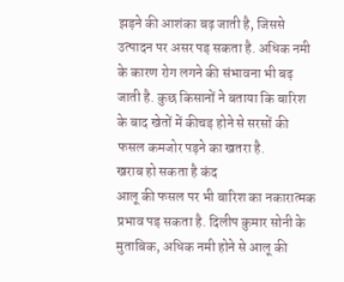झड़ने की आशंका बढ़ जाती है, जिससे उत्पादन पर असर पड़ सकता है. अधिक नमी के कारण रोग लगने की संभावना भी बढ़ जाती है. कुछ किसानों ने बताया कि बारिश के बाद खेतों में कीचड़ होने से सरसों की फसल कमजोर पड़ने का खतरा है.
खराब हो सकता है कंद
आलू की फसल पर भी बारिश का नकारात्मक प्रभाव पड़ सकता है. दिलीप कुमार सोनी के मुताबिक, अधिक नमी होने से आलू की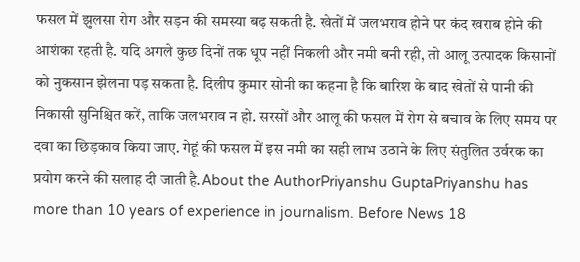फसल में झुलसा रोग और सड़न की समस्या बढ़ सकती है. खेतों में जलभराव होने पर कंद खराब होने की आशंका रहती है. यदि अगले कुछ दिनों तक धूप नहीं निकली और नमी बनी रही, तो आलू उत्पादक किसानों को नुकसान झेलना पड़ सकता है. दिलीप कुमार सोनी का कहना है कि बारिश के बाद खेतों से पानी की निकासी सुनिश्चित करें, ताकि जलभराव न हो. सरसों और आलू की फसल में रोग से बचाव के लिए समय पर दवा का छिड़काव किया जाए. गेहूं की फसल में इस नमी का सही लाभ उठाने के लिए संतुलित उर्वरक का प्रयोग करने की सलाह दी जाती है.About the AuthorPriyanshu GuptaPriyanshu has more than 10 years of experience in journalism. Before News 18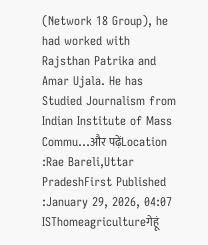(Network 18 Group), he had worked with Rajsthan Patrika and Amar Ujala. He has Studied Journalism from Indian Institute of Mass Commu…और पढ़ेंLocation :Rae Bareli,Uttar PradeshFirst Published :January 29, 2026, 04:07 ISThomeagricultureगेहूं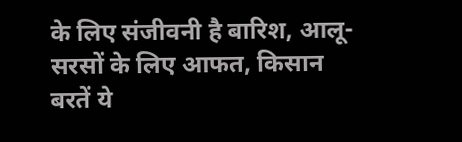के लिए संजीवनी है बारिश, आलू-सरसों के लिए आफत, किसान बरतें ये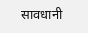सावधानी